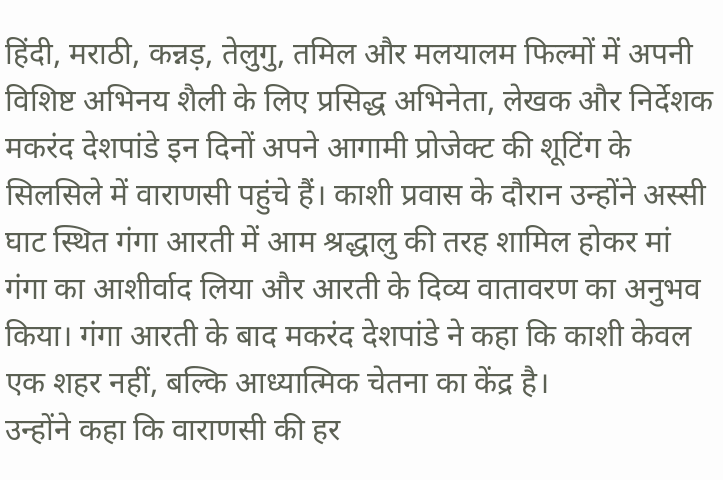हिंदी, मराठी, कन्नड़, तेलुगु, तमिल और मलयालम फिल्मों में अपनी विशिष्ट अभिनय शैली के लिए प्रसिद्ध अभिनेता, लेखक और निर्देशक मकरंद देशपांडे इन दिनों अपने आगामी प्रोजेक्ट की शूटिंग के सिलसिले में वाराणसी पहुंचे हैं। काशी प्रवास के दौरान उन्होंने अस्सी घाट स्थित गंगा आरती में आम श्रद्धालु की तरह शामिल होकर मां गंगा का आशीर्वाद लिया और आरती के दिव्य वातावरण का अनुभव किया। गंगा आरती के बाद मकरंद देशपांडे ने कहा कि काशी केवल एक शहर नहीं, बल्कि आध्यात्मिक चेतना का केंद्र है।
उन्होंने कहा कि वाराणसी की हर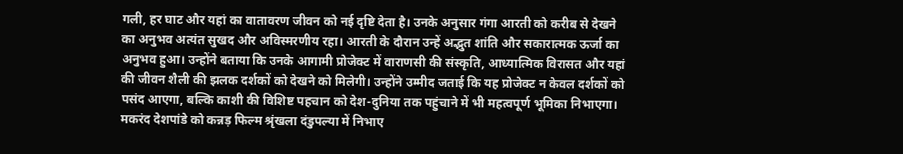गली, हर घाट और यहां का वातावरण जीवन को नई दृष्टि देता है। उनके अनुसार गंगा आरती को करीब से देखने का अनुभव अत्यंत सुखद और अविस्मरणीय रहा। आरती के दौरान उन्हें अद्भुत शांति और सकारात्मक ऊर्जा का अनुभव हुआ। उन्होंने बताया कि उनके आगामी प्रोजेक्ट में वाराणसी की संस्कृति, आध्यात्मिक विरासत और यहां की जीवन शैली की झलक दर्शकों को देखने को मिलेगी। उन्होंने उम्मीद जताई कि यह प्रोजेक्ट न केवल दर्शकों को पसंद आएगा, बल्कि काशी की विशिष्ट पहचान को देश-दुनिया तक पहुंचाने में भी महत्वपूर्ण भूमिका निभाएगा।
मकरंद देशपांडे को कन्नड़ फिल्म श्रृंखला दंडुपल्या में निभाए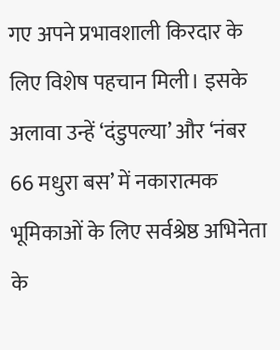गए अपने प्रभावशाली किरदार के लिए विशेष पहचान मिली। इसके अलावा उन्हें ‘दंडुपल्या’ और ‘नंबर 66 मधुरा बस’ में नकारात्मक भूमिकाओं के लिए सर्वश्रेष्ठ अभिनेता के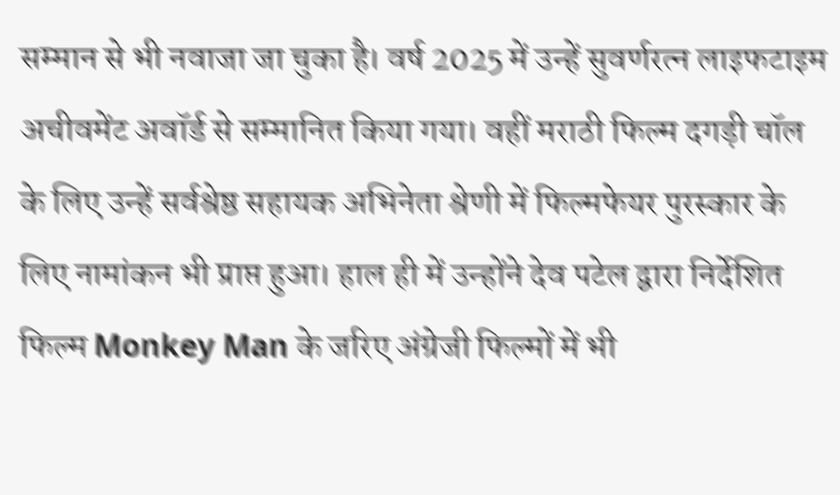सम्मान से भी नवाजा जा चुका है। वर्ष 2025 में उन्हें सुवर्णरत्न लाइफटाइम अचीवमेंट अवॉर्ड से सम्मानित किया गया। वहीं मराठी फिल्म दगड़ी चॉल के लिए उन्हें सर्वश्रेष्ठ सहायक अभिनेता श्रेणी में फिल्मफेयर पुरस्कार के लिए नामांकन भी प्राप्त हुआ। हाल ही में उन्होंने देव पटेल द्वारा निर्देशित फिल्म Monkey Man के जरिए अंग्रेजी फिल्मों में भी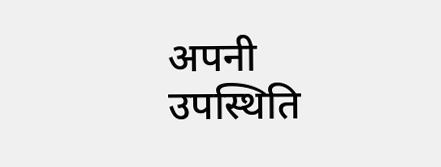अपनी उपस्थिति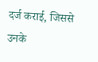दर्ज कराई, जिससे उनके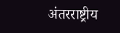अंतरराष्ट्रीय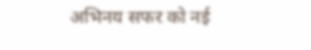अभिनय सफर को नई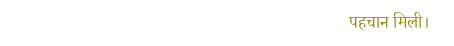पहचान मिली।